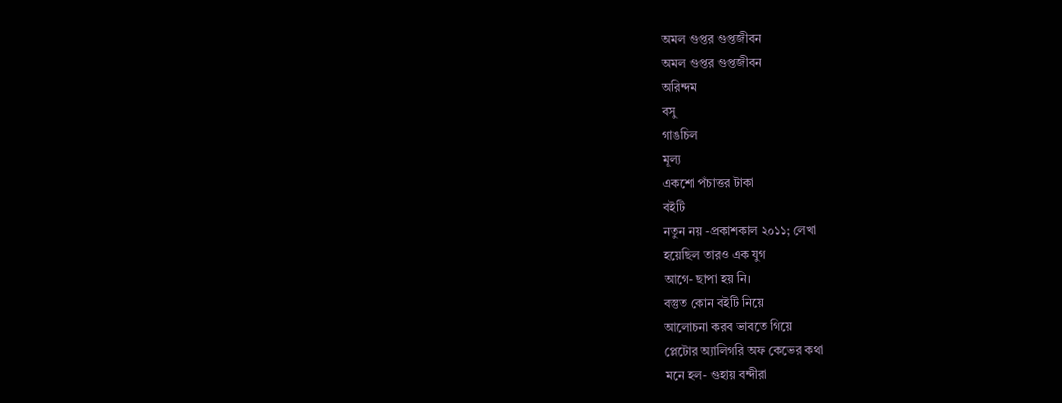অমল গুপ্তর গুপ্তজীবন
অমল গুপ্তর গুপ্তজীবন
অরিন্দম
বসু
গাঙচিল
মূল্য
একশো পঁচাত্তর টাকা
বইটি
নতুন নয় -প্রকাশকাল ২০১১; লেখা
হয়েছিল তারও এক যুগ
আগে- ছাপা হয় নি।
বস্তুত কোন বইটি নিয়ে
আলোচনা করব ভাবতে গিয়ে
প্লেটোর অ্যালিগরি অফ কেভের কথা
মনে হল- গুহায় বন্দীরা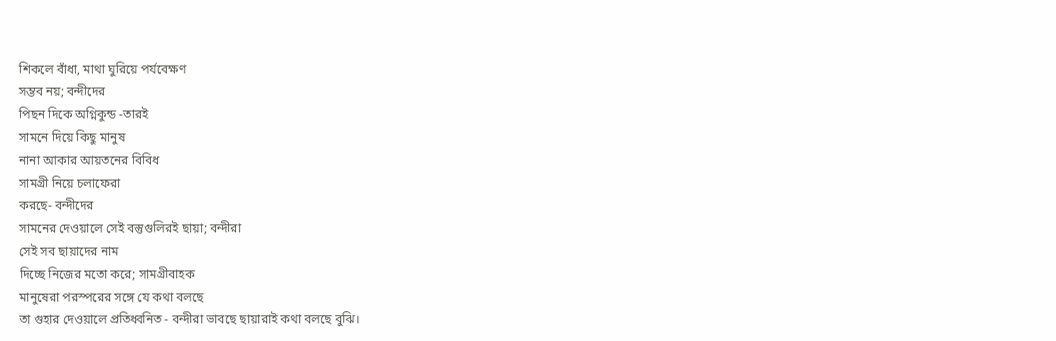শিকলে বাঁধা, মাথা ঘুরিয়ে পর্যবেক্ষণ
সম্ভব নয়; বন্দীদের
পিছন দিকে অগ্নিকুন্ড -তারই
সামনে দিয়ে কিছু মানুষ
নানা আকার আয়তনের বিবিধ
সামগ্রী নিয়ে চলাফেরা
করছে- বন্দীদের
সামনের দেওয়ালে সেই বস্তুগুলিরই ছায়া; বন্দীরা
সেই সব ছায়াদের নাম
দিচ্ছে নিজের মতো করে; সামগ্রীবাহক
মানুষেরা পরস্পরের সঙ্গে যে কথা বলছে
তা গুহার দেওয়ালে প্রতিধ্বনিত - বন্দীরা ভাবছে ছায়ারাই কথা বলছে বুঝি।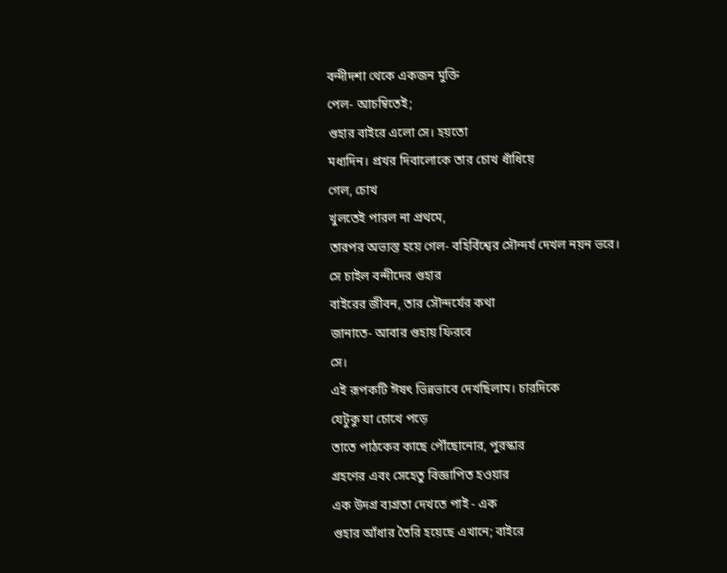বন্দীদশা থেকে একজন মুক্তি
পেল- আচম্বিতেই;
গুহার বাইরে এলো সে। হয়তো
মধ্যদিন। প্রখর দিবালোকে তার চোখ ধাঁধিয়ে
গেল, চোখ
খুলতেই পারল না প্রথমে,
তারপর অভ্যস্ত হয়ে গেল- বহির্বিশ্বের সৌন্দর্য দেখল নয়ন ভরে।
সে চাইল বন্দীদের গুহার
বাইরের জীবন, তার সৌন্দর্যের কথা
জানাতে- আবার গুহায় ফিরবে
সে।
এই রূপকটি ঈষৎ ভিন্নভাবে দেখছিলাম। চারদিকে
যেটুকু যা চোখে পড়ে
তাতে পাঠকের কাছে পৌঁছোনোর, পুরস্কার
গ্রহণের এবং সেহেতু বিজ্ঞাপিত হওয়ার
এক উদগ্র ব্যগ্রতা দেখতে পাই - এক
গুহার আঁধার তৈরি হয়েছে এখানে; বাইরে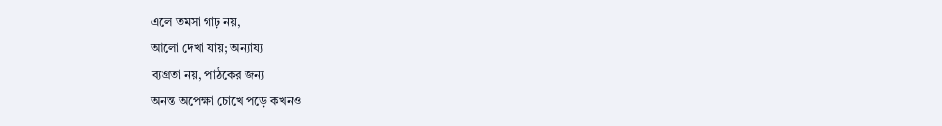এলে তমসা গাঢ় নয়,
আলো দেখা যায়; অন্যায্য
ব্যগ্রতা নয়, পাঠকের জন্য
অনন্ত অপেক্ষা চোখে পড়ে কখনও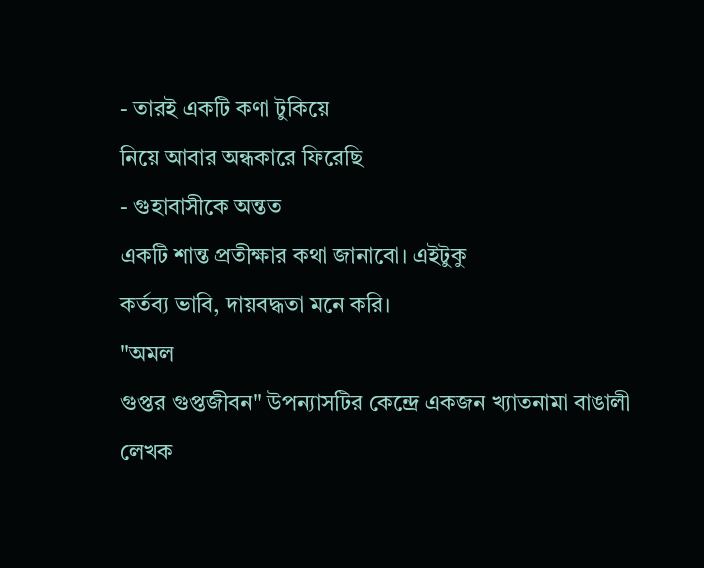- তারই একটি কণা টুকিয়ে
নিয়ে আবার অন্ধকারে ফিরেছি
- গুহাবাসীকে অন্তত
একটি শান্ত প্রতীক্ষার কথা জানাবো। এইটুকু
কর্তব্য ভাবি, দায়বদ্ধতা মনে করি।
"অমল
গুপ্তর গুপ্তজীবন" উপন্যাসটির কেন্দ্রে একজন খ্যাতনামা বাঙালী
লেখক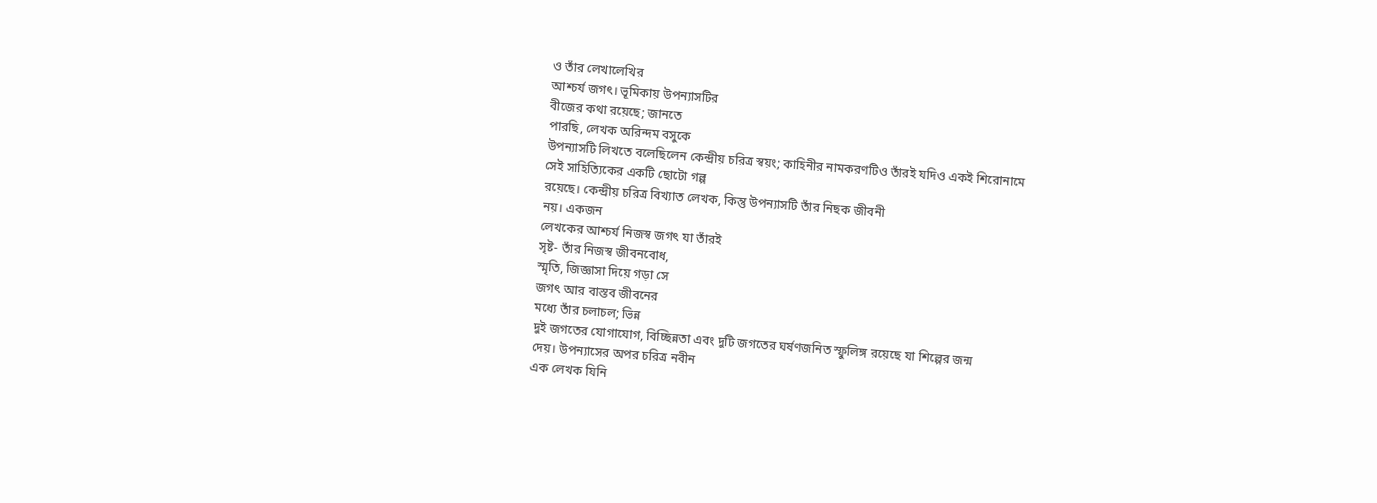ও তাঁর লেখালেখির
আশ্চর্য জগৎ। ভূমিকায় উপন্যাসটির
বীজের কথা রয়েছে; জানতে
পারছি, লেখক অরিন্দম বসুকে
উপন্যাসটি লিখতে বলেছিলেন কেন্দ্রীয় চরিত্র স্বয়ং; কাহিনীর নামকরণটিও তাঁরই যদিও একই শিরোনামে
সেই সাহিত্যিকের একটি ছোটো গল্প
রয়েছে। কেন্দ্রীয় চরিত্র বিখ্যাত লেখক, কিন্তু উপন্যাসটি তাঁর নিছক জীবনী
নয়। একজন
লেখকের আশ্চর্য নিজস্ব জগৎ যা তাঁরই
সৃষ্ট- তাঁর নিজস্ব জীবনবোধ,
স্মৃতি, জিজ্ঞাসা দিয়ে গড়া সে
জগৎ আর বাস্তব জীবনের
মধ্যে তাঁর চলাচল; ভিন্ন
দুই জগতের যোগাযোগ, বিচ্ছিন্নতা এবং দুটি জগতের ঘর্ষণজনিত স্ফুলিঙ্গ রয়েছে যা শিল্পের জন্ম
দেয়। উপন্যাসের অপর চরিত্র নবীন
এক লেখক যিনি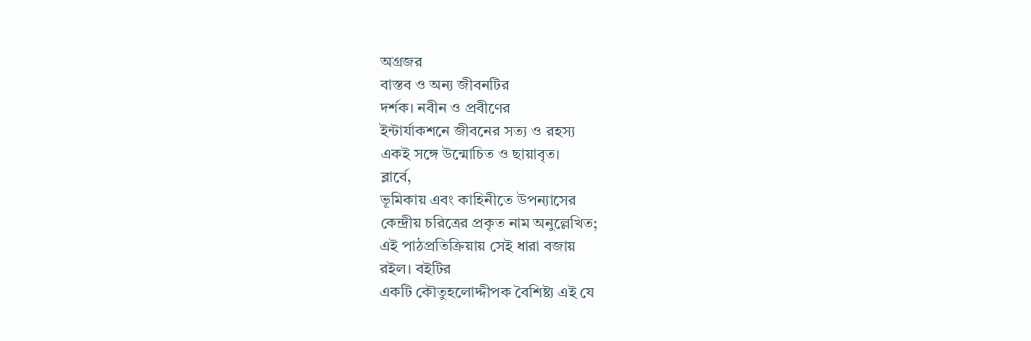অগ্রজর
বাস্তব ও অন্য জীবনটির
দর্শক। নবীন ও প্রবীণের
ইন্টার্যাকশনে জীবনের সত্য ও রহস্য
একই সঙ্গে উন্মোচিত ও ছায়াবৃত।
ব্লার্বে,
ভূমিকায় এবং কাহিনীতে উপন্যাসের
কেন্দ্রীয় চরিত্রের প্রকৃত নাম অনুল্লেখিত;
এই পাঠপ্রতিক্রিয়ায় সেই ধারা বজায়
রইল। বইটির
একটি কৌতুহলোদ্দীপক বৈশিষ্ট্য এই যে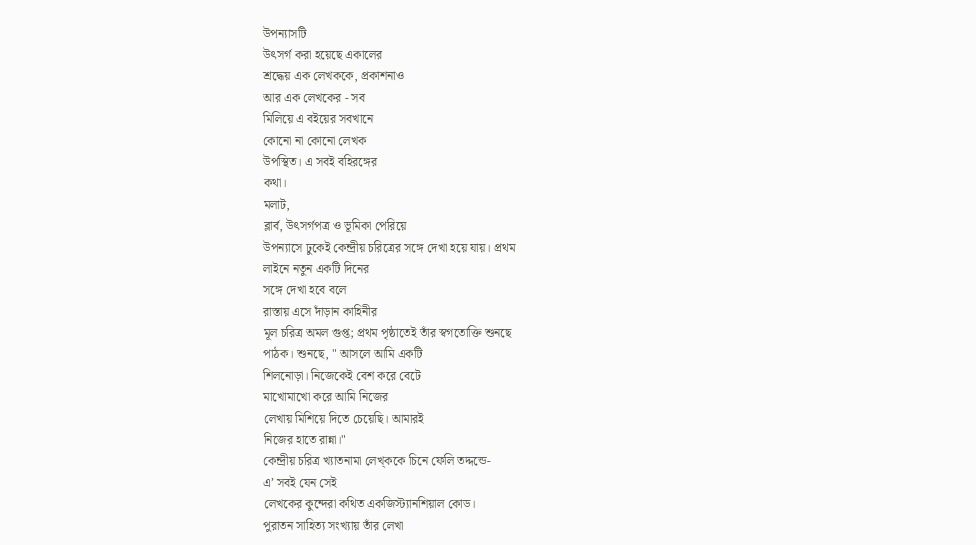উপন্যাসটি
উৎসর্গ করা হয়েছে একালের
শ্রদ্ধেয় এক লেখককে, প্রকাশনাও
আর এক লেখকের - সব
মিলিয়ে এ বইয়ের সবখানে
কোনো না কোনো লেখক
উপস্থিত। এ সবই বহিরঙ্গের
কথা।
মলাট,
ব্লার্ব, উৎসর্গপত্র ও ভূমিকা পেরিয়ে
উপন্যাসে ঢুকেই কেন্দ্রীয় চরিত্রের সঙ্গে দেখা হয়ে যায়। প্রথম
লাইনে নতুন একটি দিনের
সঙ্গে দেখা হবে বলে
রাস্তায় এসে দাঁড়ান কাহিনীর
মূল চরিত্র অমল গুপ্ত; প্রথম পৃষ্ঠাতেই তাঁর স্বগতোক্তি শুনছে
পাঠক। শুনছে, " আসলে আমি একটি
শিলনোড়া। নিজেকেই বেশ করে বেটে
মাখোমাখো করে আমি নিজের
লেখায় মিশিয়ে দিতে চেয়েছি। আমারই
নিজের হাতে রান্না।"
কেন্দ্রীয় চরিত্র খ্যাতনামা লেখ্ককে চিনে ফেলি তদ্দন্ডে-
এ’ সবই যেন সেই
লেখকের কুন্দেরা কথিত একজিস্ট্যানশিয়াল কোড।
পুরাতন সাহিত্য সংখ্যায় তাঁর লেখা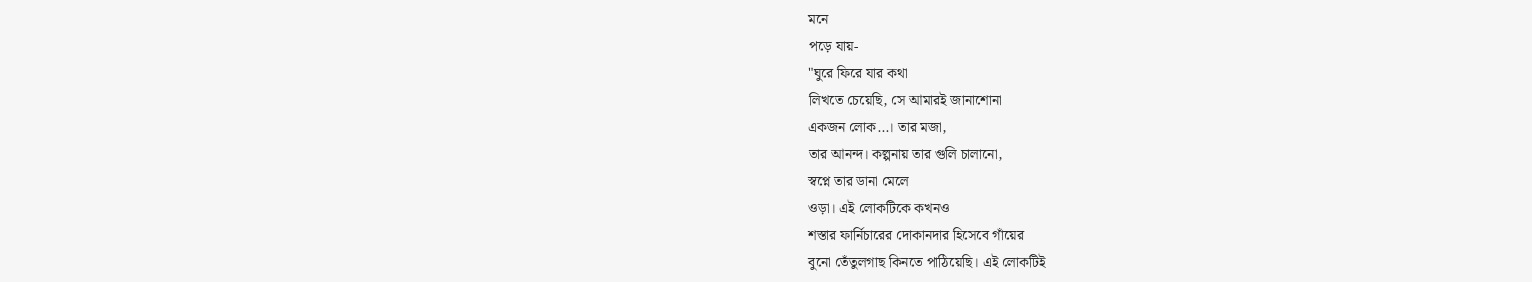মনে
পড়ে যায়-
"ঘুরে ফিরে যার কথা
লিখতে চেয়েছি, সে আমারই জানাশোনা
একজন লোক...। তার মজা,
তার আনন্দ। কল্পনায় তার গুলি চালানো,
স্বপ্নে তার ডানা মেলে
ওড়া। এই লোকটিকে কখনও
শস্তার ফার্নিচারের দোকানদার হিসেবে গাঁয়ের
বুনো তেঁতুলগাছ কিনতে পাঠিয়েছি। এই লোকটিই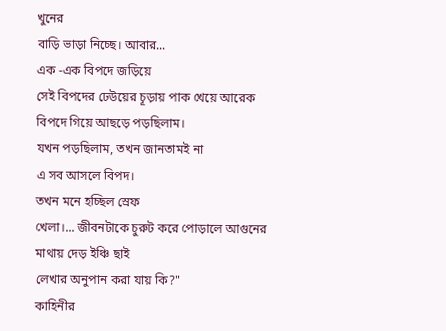খুনের
বাড়ি ভাড়া নিচ্ছে। আবার...
এক -এক বিপদে জড়িয়ে
সেই বিপদের ঢেউয়ের চূড়ায় পাক খেয়ে আরেক
বিপদে গিয়ে আছড়ে পড়ছিলাম।
যখন পড়ছিলাম, তখন জানতামই না
এ সব আসলে বিপদ।
তখন মনে হচ্ছিল স্রেফ
খেলা।... জীবনটাকে চুরুট করে পোড়ালে আগুনের
মাথায় দেড় ইঞ্চি ছাই
লেখার অনুপান করা যায় কি?"
কাহিনীর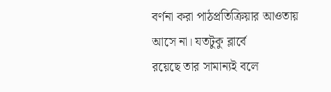বর্ণনা করা পাঠপ্রতিক্রিয়ার আওতায়
আসে না। যতটুকু ব্লার্বে
রয়েছে তার সামান্যই বলে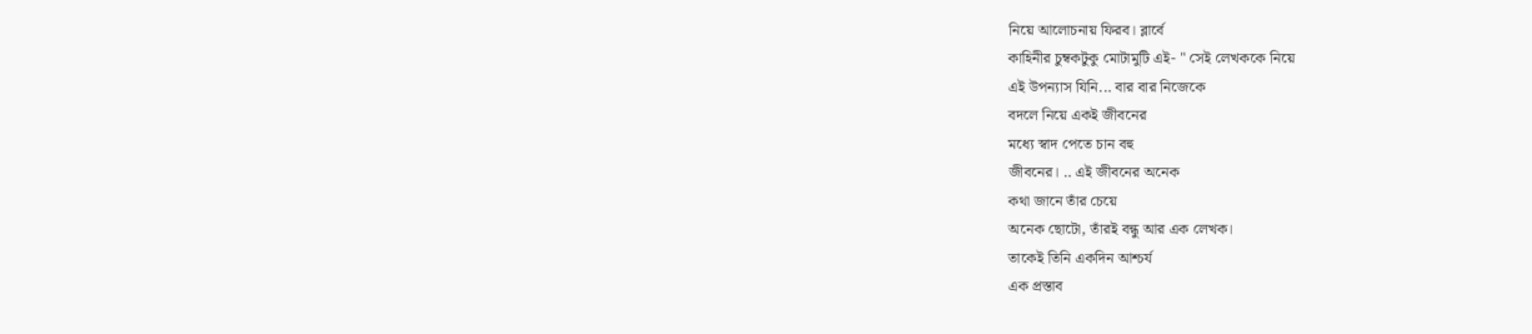নিয়ে আলোচনায় ফিরব। ব্লার্বে
কাহিনীর চুম্বকটুকু মোটামুটি এই- " সেই লেখককে নিয়ে
এই উপন্যাস যিনি... বার বার নিজেকে
বদলে নিয়ে একই জীবনের
মধ্যে স্বাদ পেতে চান বহু
জীবনের। .. এই জীবনের অনেক
কথা জানে তাঁর চেয়ে
অনেক ছোটো, তাঁরই বন্ধু আর এক লেখক।
তাকেই তিনি একদিন আশ্চর্য
এক প্রস্তাব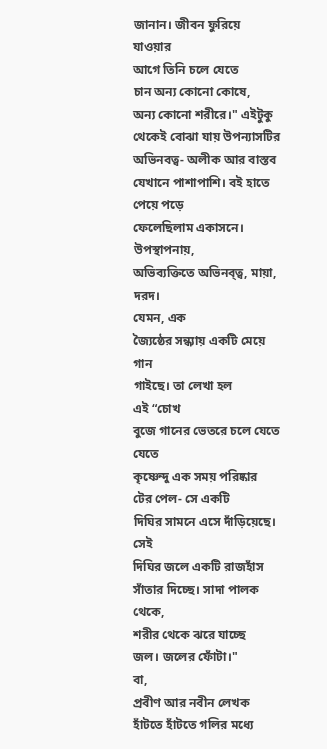জানান। জীবন ফুরিয়ে যাওয়ার
আগে তিনি চলে যেতে
চান অন্য কোনো কোষে,
অন্য কোনো শরীরে।" এইটুকু
থেকেই বোঝা যায় উপন্যাসটির
অভিনবত্ব- অলীক আর বাস্তব
যেখানে পাশাপাশি। বই হাতে পেয়ে পড়ে
ফেলেছিলাম একাসনে। উপস্থাপনায়,
অভিব্যক্তিতে অভিনব্ত্ব, মায়া,
দরদ।
যেমন, এক
জ্যৈষ্ঠের সন্ধ্যায় একটি মেয়ে গান
গাইছে। তা লেখা হল
এই “চোখ
বুজে গানের ভেতরে চলে যেতে যেতে
কৃষ্ণেন্দু এক সময় পরিষ্কার
টের পেল- সে একটি
দিঘির সামনে এসে দাঁড়িয়েছে। সেই
দিঘির জলে একটি রাজহাঁস
সাঁতার দিচ্ছে। সাদা পালক থেকে,
শরীর থেকে ঝরে যাচ্ছে
জল। জলের ফোঁটা।"
বা,
প্রবীণ আর নবীন লেখক
হাঁটতে হাঁটতে গলির মধ্যে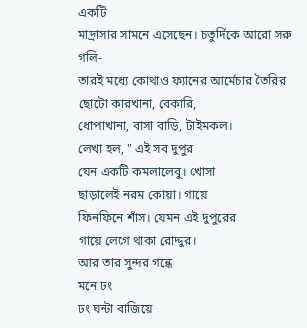একটি
মাদ্রাসার সামনে এসেছেন। চতুর্দিকে আরো সরু গলি-
তারই মধ্যে কোথাও ফ্যানের আর্মেচার তৈরির ছোটো কারখানা, বেকারি,
ধোপাখানা, বাসা বাড়ি, টাইমকল।
লেখা হল, " এই সব দুপুর
যেন একটি কমলালেবু। খোসা
ছাড়ালেই নরম কোয়া। গায়ে
ফিনফিনে শাঁস। যেমন এই দুপুরের
গায়ে লেগে থাকা রোদ্দুর।
আর তার সুন্দর গন্ধে
মনে ঢং
ঢং ঘন্টা বাজিয়ে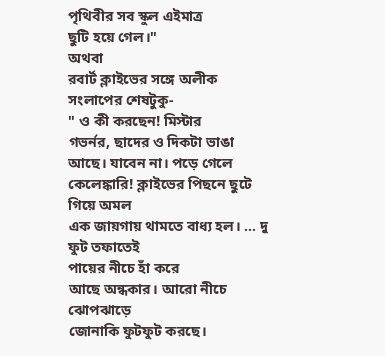পৃথিবীর সব স্কুল এইমাত্র
ছুটি হয়ে গেল।"
অথবা
রবার্ট ক্লাইভের সঙ্গে অলীক সংলাপের শেষটুকু-
" ও কী করছেন! মিস্টার
গভর্নর, ছাদের ও দিকটা ভাঙা
আছে। যাবেন না। পড়ে গেলে
কেলেঙ্কারি! ক্লাইভের পিছনে ছুটে গিয়ে অমল
এক জায়গায় থামতে বাধ্য হল। ... দু ফুট তফাতেই
পায়ের নীচে হাঁ করে
আছে অন্ধকার। আরো নীচে ঝোপঝাড়ে
জোনাকি ফুটফুট করছে।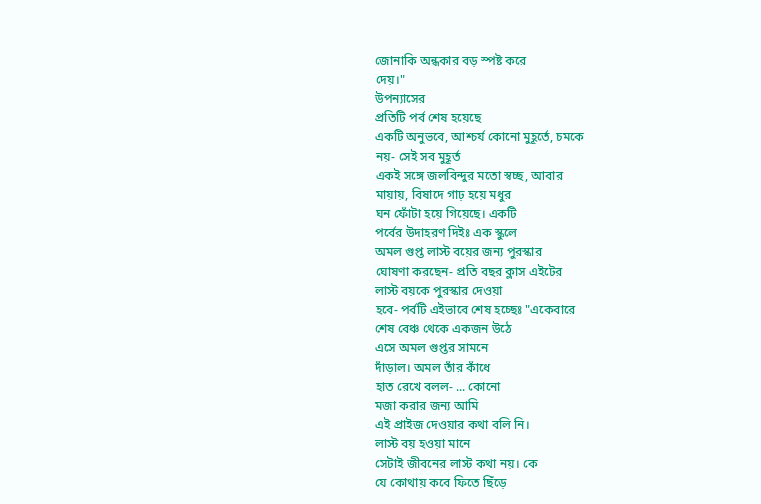জোনাকি অন্ধকার বড় স্পষ্ট করে
দেয়।"
উপন্যাসের
প্রতিটি পর্ব শেষ হয়েছে
একটি অনুভবে, আশ্চর্য কোনো মুহূর্তে, চমকে
নয়- সেই সব মুহূর্ত
একই সঙ্গে জলবিন্দুর মতো স্বচ্ছ, আবার
মায়ায়, বিষাদে গাঢ় হয়ে মধুর
ঘন ফোঁটা হয়ে গিয়েছে। একটি
পর্বের উদাহরণ দিইঃ এক স্কুলে
অমল গুপ্ত লাস্ট বয়ের জন্য পুরস্কার
ঘোষণা করছেন- প্রতি বছর ক্লাস এইটের
লাস্ট বয়কে পুরস্কার দেওয়া
হবে- পর্বটি এইভাবে শেষ হচ্ছেঃ "একেবারে
শেষ বেঞ্চ থেকে একজন উঠে
এসে অমল গুপ্তর সামনে
দাঁড়াল। অমল তাঁর কাঁধে
হাত রেখে বলল- ... কোনো
মজা করার জন্য আমি
এই প্রাইজ দেওয়ার কথা বলি নি।
লাস্ট বয় হওয়া মানে
সেটাই জীবনের লাস্ট কথা নয়। কে
যে কোথায় কবে ফিতে ছিঁড়ে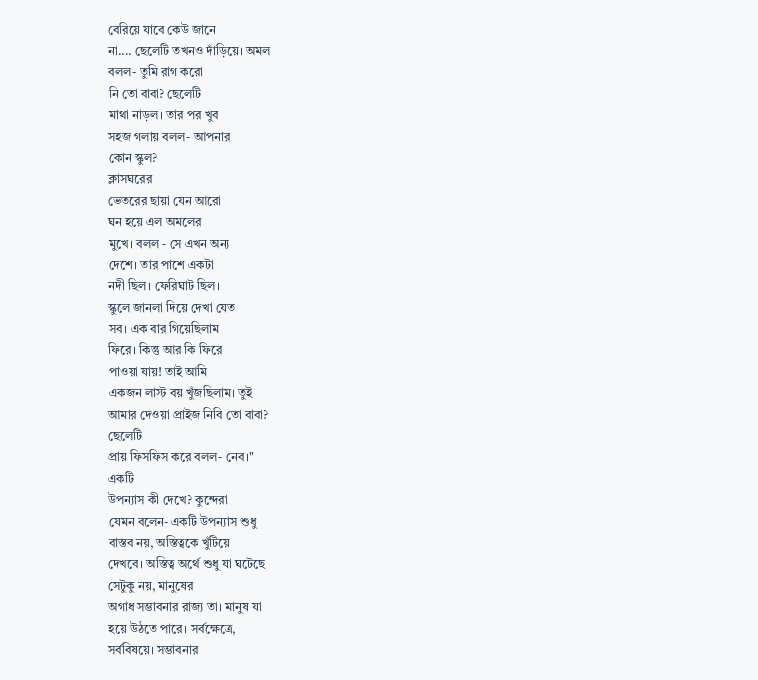বেরিয়ে যাবে কেউ জানে
না.... ছেলেটি তখনও দাঁড়িয়ে। অমল
বলল- তুমি রাগ করো
নি তো বাবা? ছেলেটি
মাথা নাড়ল। তার পর খুব
সহজ গলায় বলল- আপনার
কোন স্কুল?
ক্লাসঘরের
ভেতরের ছায়া যেন আরো
ঘন হয়ে এল অমলের
মুখে। বলল - সে এখন অন্য
দেশে। তার পাশে একটা
নদী ছিল। ফেরিঘাট ছিল।
স্কুলে জানলা দিয়ে দেখা যেত
সব। এক বার গিয়েছিলাম
ফিরে। কিন্তু আর কি ফিরে
পাওয়া যায়! তাই আমি
একজন লাস্ট বয় খুঁজছিলাম। তুই
আমার দেওয়া প্রাইজ নিবি তো বাবা?
ছেলেটি
প্রায় ফিসফিস করে বলল- নেব।"
একটি
উপন্যাস কী দেখে? কুন্দেরা
যেমন বলেন- একটি উপন্যাস শুধু
বাস্তব নয়, অস্তিত্বকে খুঁটিয়ে
দেখবে। অস্তিত্ব অর্থে শুধু যা ঘটেছে
সেটুকু নয়, মানুষের
অগাধ সম্ভাবনার রাজ্য তা। মানুষ যা
হয়ে উঠতে পারে। সর্বক্ষেত্রে,
সর্ববিষয়ে। সম্ভাবনার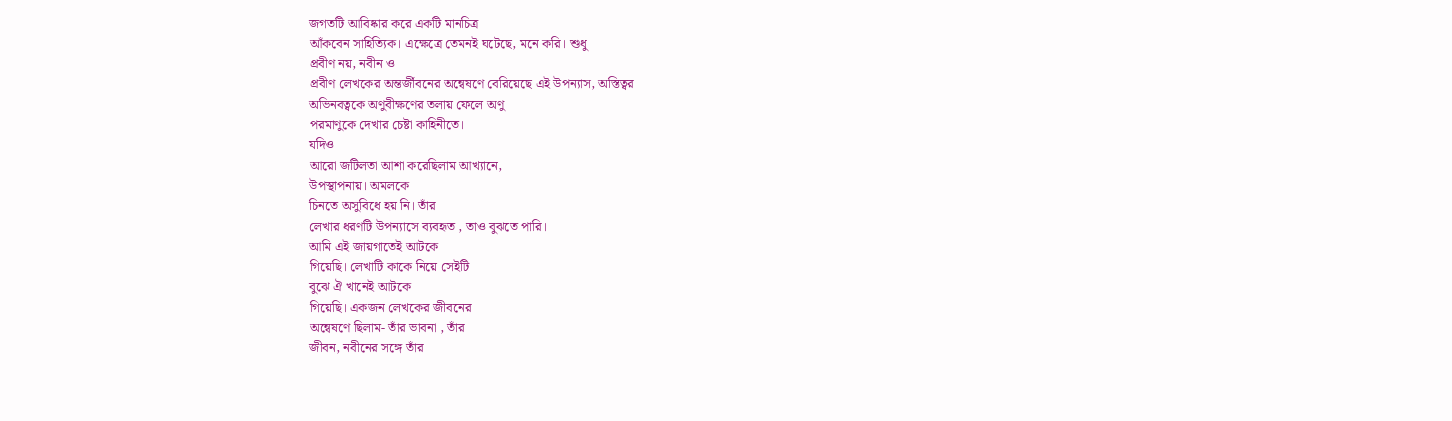জগতটি আবিষ্কার করে একটি মানচিত্র
আঁকবেন সাহিত্যিক। এক্ষেত্রে তেমনই ঘটেছে, মনে করি। শুধু
প্রবীণ নয়, নবীন ও
প্রবীণ লেখকের অন্তর্জীবনের অন্বেষণে বেরিয়েছে এই উপন্যাস, অস্তিত্বর
অভিনবত্বকে অণুবীক্ষণের তলায় ফেলে অণু
পরমাণুকে দেখার চেষ্টা কাহিনীতে।
যদিও
আরো জটিলতা আশা করেছিলাম আখ্যানে,
উপস্থাপনায়। অমলকে
চিনতে অসুবিধে হয় নি। তাঁর
লেখার ধরণটি উপন্যাসে ব্যবহৃত , তাও বুঝতে পারি।
আমি এই জায়গাতেই আটকে
গিয়েছি। লেখাটি কাকে নিয়ে সেইটি
বুঝে ঐ খানেই আটকে
গিয়েছি। একজন লেখকের জীবনের
অন্বেষণে ছিলাম- তাঁর ভাবনা , তাঁর
জীবন, নবীনের সঙ্গে তাঁর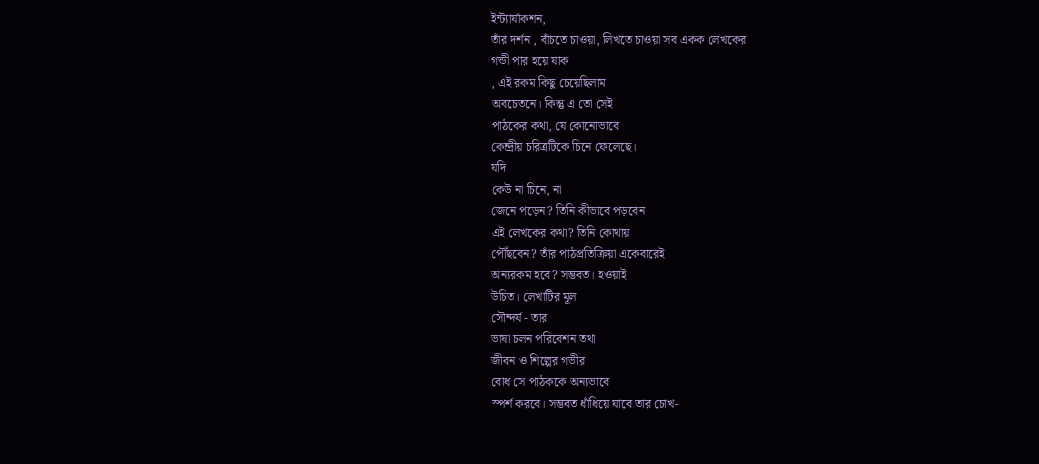ইন্ট্যার্যাকশন,
তাঁর দর্শন , বাঁচতে চাওয়া, লিখতে চাওয়া সব একক লেখকের
গন্ডী পার হয়ে যাক
, এই রকম কিছু চেয়েছিলাম
অবচেতনে। কিন্তু এ তো সেই
পাঠকের কথা, যে কোনোভাবে
কেন্দ্রীয় চরিত্রটিকে চিনে ফেলেছে।
যদি
কেউ না চিনে, না
জেনে পড়েন? তিনি কীভাবে পড়বেন
এই লেখকের কথা? তিনি কোথায়
পৌঁছবেন? তাঁর পাঠপ্রতিক্রিয়া একেবারেই
অন্যরকম হবে? সম্ভবত। হওয়াই
উচিত। লেখাটির মূল
সৌন্দর্য - তার
ভাষা চলন পরিবেশন তথা
জীবন ও শিল্পের গভীর
বোধ সে পাঠককে অন্যভাবে
স্পর্শ করবে। সম্ভবত ধাঁধিয়ে যাবে তার চোখ-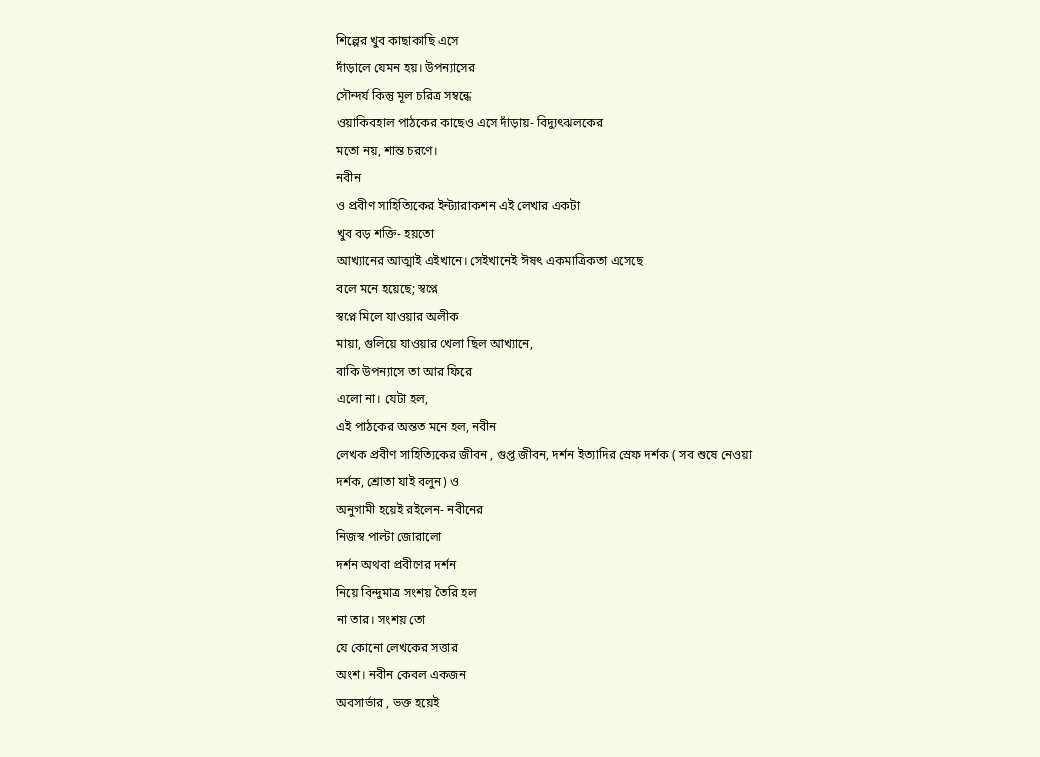শিল্পের খুব কাছাকাছি এসে
দাঁড়ালে যেমন হয়। উপন্যাসের
সৌন্দর্য কিন্তু মূল চরিত্র সম্বন্ধে
ওয়াকিবহাল পাঠকের কাছেও এসে দাঁড়ায়- বিদ্যুৎঝলকের
মতো নয়, শান্ত চরণে।
নবীন
ও প্রবীণ সাহিত্যিকের ইন্ট্যারাকশন এই লেখার একটা
খুব বড় শক্তি- হয়তো
আখ্যানের আত্মাই এইখানে। সেইখানেই ঈষৎ একমাত্রিকতা এসেছে
বলে মনে হয়েছে; স্বপ্নে
স্বপ্নে মিলে যাওয়ার অলীক
মায়া, গুলিয়ে যাওয়ার খেলা ছিল আখ্যানে,
বাকি উপন্যাসে তা আর ফিরে
এলো না। যেটা হল,
এই পাঠকের অন্তত মনে হল, নবীন
লেখক প্রবীণ সাহিত্যিকের জীবন , গুপ্ত জীবন, দর্শন ইত্যাদির স্রেফ দর্শক ( সব শুষে নেওয়া
দর্শক, শ্রোতা যাই বলুন) ও
অনুগামী হয়েই রইলেন- নবীনের
নিজস্ব পাল্টা জোরালো
দর্শন অথবা প্রবীণের দর্শন
নিয়ে বিন্দুমাত্র সংশয় তৈরি হল
না তার। সংশয় তো
যে কোনো লেখকের সত্তার
অংশ। নবীন কেবল একজন
অবসার্ভার , ভক্ত হয়েই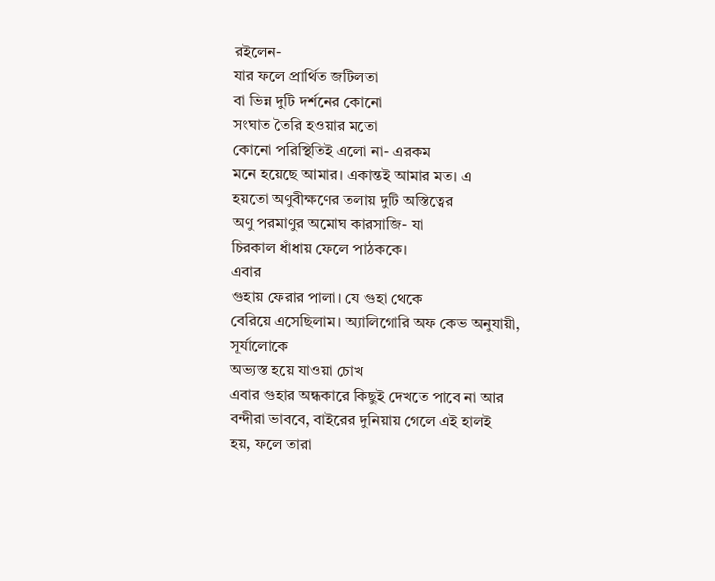রইলেন-
যার ফলে প্রার্থিত জটিলতা
বা ভিন্ন দুটি দর্শনের কোনো
সংঘাত তৈরি হওয়ার মতো
কোনো পরিস্থিতিই এলো না- এরকম
মনে হয়েছে আমার। একান্তই আমার মত। এ
হয়তো অণুবীক্ষণের তলায় দুটি অস্তিত্বের
অণু পরমাণুর অমোঘ কারসাজি- যা
চিরকাল ধাঁধায় ফেলে পাঠককে।
এবার
গুহায় ফেরার পালা। যে গুহা থেকে
বেরিয়ে এসেছিলাম। অ্যালিগোরি অফ কেভ অনুযায়ী,
সূর্যালোকে
অভ্যস্ত হয়ে যাওয়া চোখ
এবার গুহার অন্ধকারে কিছুই দেখতে পাবে না আর
বন্দীরা ভাববে, বাইরের দুনিয়ায় গেলে এই হালই
হয়, ফলে তারা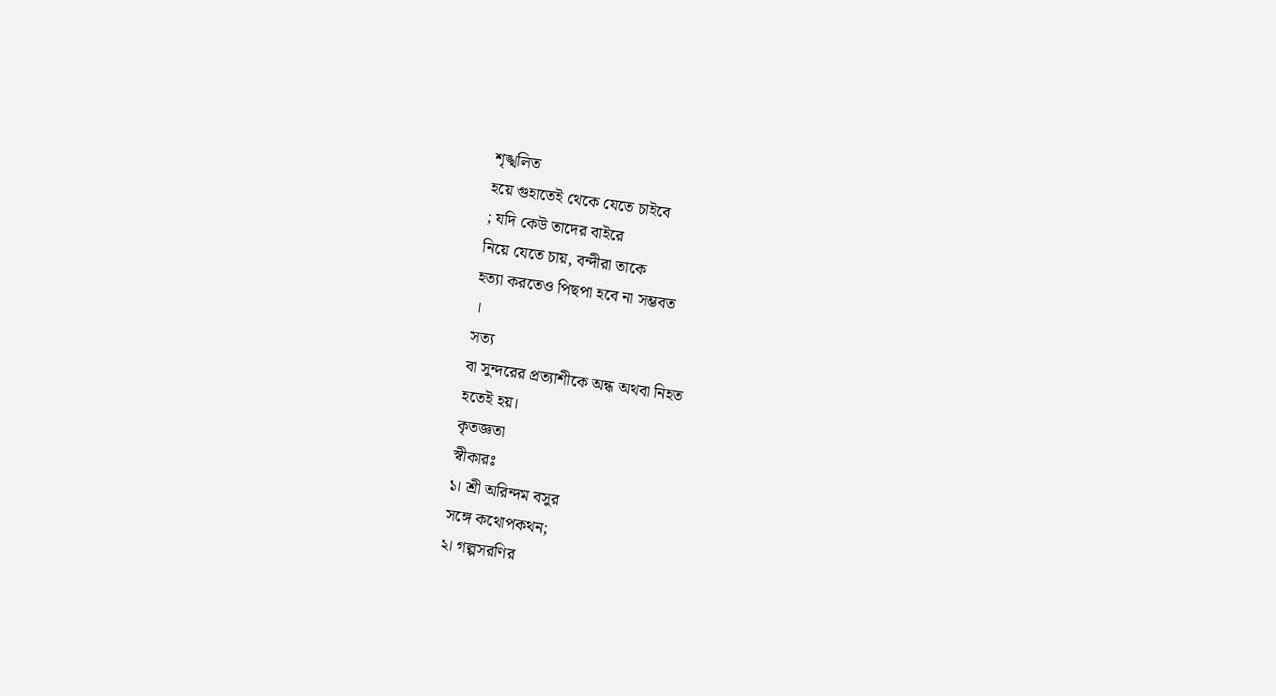শৃঙ্খলিত
হয়ে গুহাতেই থেকে যেতে চাইবে
; যদি কেউ তাদের বাইরে
নিয়ে যেতে চায়, বন্দীরা তাকে
হত্যা করতেও পিছপা হবে না সম্ভবত
।
সত্য
বা সুন্দরের প্রত্যাশীকে অন্ধ অথবা নিহত
হতেই হয়।
কৃতজ্ঞতা
স্বীকারঃ
১। শ্রী অরিন্দম বসুর
সঙ্গে কথোপকথন;
২। গল্পসরণির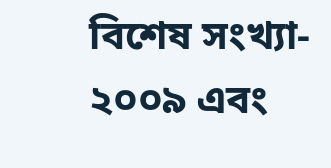বিশেষ সংখ্যা- ২০০৯ এবং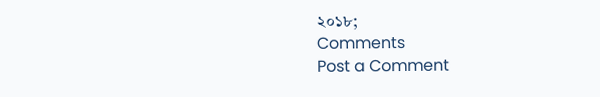২০১৮;
Comments
Post a Comment